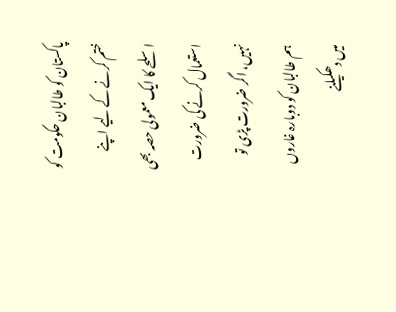پاکستان کو طالبان حکومت کو ختم کرنے کے لیے اپنے اسلحے کا ایک معمولی حصہ بھی استعمال کرنے کی ضرورت نہیں، اگر ضرورت پڑی تو ہم طالبان کو دوبارہ غاروں میں دھکیلنے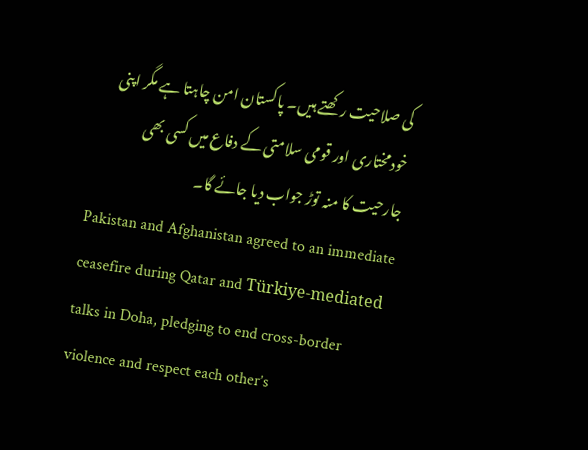کی صلاحیت رکھتے ہیں۔ پاکستان امن چاہتا ہے مگر اپنی خودمختاری اور قومی سلامتی کے دفاع میں کسی بھی جارحیت کا منہ توڑ جواب دیا جائے گا۔
Pakistan and Afghanistan agreed to an immediate ceasefire during Qatar and Türkiye-mediated talks in Doha, pledging to end cross-border violence and respect each other’s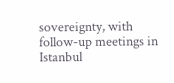sovereignty, with follow-up meetings in Istanbul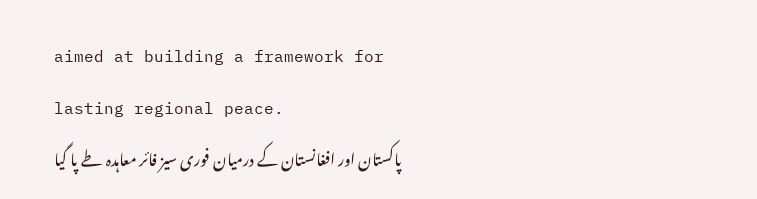aimed at building a framework for lasting regional peace.
پاکستان اور افغانستان کے درمیان فوری سیز فائر معاہدہ طے پا گیا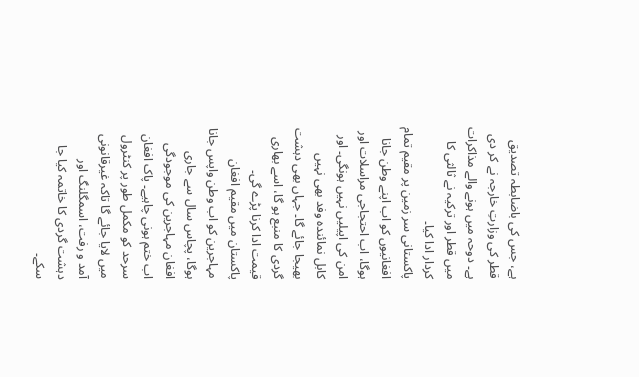ہے، جس کی باضابطہ تصدیق قطر کی وزارتِ خارجہ نے کر دی ہے۔ دوحہ میں ہونے والے مذاکرات میں قطر اور ترکیہ نے ثالثی کا کردار ادا کیا۔
پاکستانی سر زمین پر مقیم تمام افغانیوں کو اب اپنے وطن جانا ہوگا، اب احتجاجی مراسلات اور امن کی اپیلیں نہیں ہونگی۔ اور کابل نمائندہ وفد بھی نہیں بھیجا جائے گا۔ جہاں بھی دہشت گردی کا منبع ہو گا، اسے بھاری قیمت ادا کرنا پڑے گی۔
پاکستان میں مقیم افغان مہاجرین کو اب وطن واپس جانا ہوگا، پچاس سال سے جاری افغان مہاجرین کی موجودگی اب ختم ہونی چاہیے۔ پاک افغان سرحد کو مکمل طور پر کنٹرول میں لایا جائے گا تاکہ غیرقانونی آمد و رفت، اسمگلنگ اور دہشت گردی کا خاتمہ کیا جا سکے۔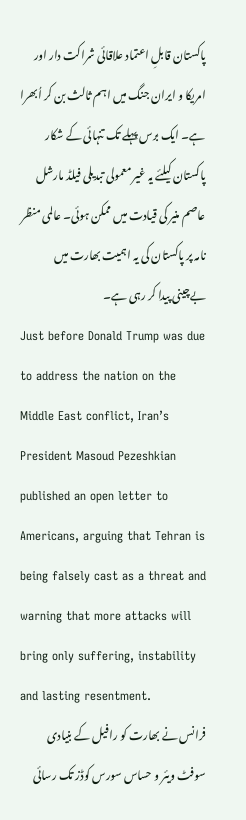پاکستان قابلِ اعتماد علاقائی شراکت دار اور امریکا و ایران جنگ میں اہم ثالث بن کر اُبھرا ہے۔ ایک برس پہلے تک تنہائی کے شکار پاکستان کیلئے یہ غیر معمولی تبدیلی فیلڈ مارشل عاصم منیر کی قیادت میں ممکن ہوئی۔ عالمی منظر نامہ پر پاکستان کی یہ اہمیت بھارت میں بےچینی پیدا کر رہی ہے۔
Just before Donald Trump was due to address the nation on the Middle East conflict, Iran’s President Masoud Pezeshkian published an open letter to Americans, arguing that Tehran is being falsely cast as a threat and warning that more attacks will bring only suffering, instability and lasting resentment.
فرانس نے بھارت کو رافیل کے بنیادی سوفٹ ویئر و حساس سورس کوڈز تک رسائی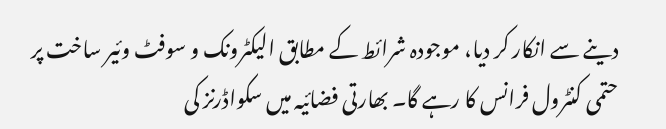دینے سے انکار کر دیا، موجودہ شرائط کے مطابق الیکٹرونک و سوفٹ وئیر ساخت پر حتمی کنٹرول فرانس کا رہے گا۔ بھارتی فضائیہ میں سکواڈرنز کی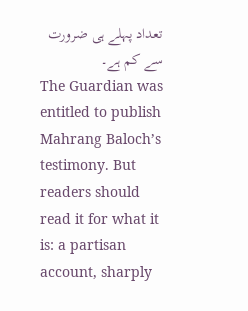تعداد پہلے ہی ضرورت سے کم ہے۔
The Guardian was entitled to publish Mahrang Baloch’s testimony. But readers should read it for what it is: a partisan account, sharply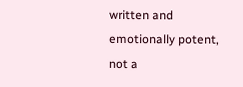written and emotionally potent, not a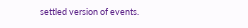settled version of events.